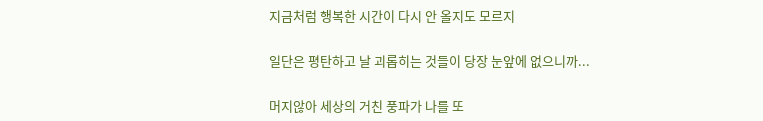지금처럼 행복한 시간이 다시 안 올지도 모르지

일단은 평탄하고 날 괴롭히는 것들이 당장 눈앞에 없으니까...

머지않아 세상의 거친 풍파가 나를 또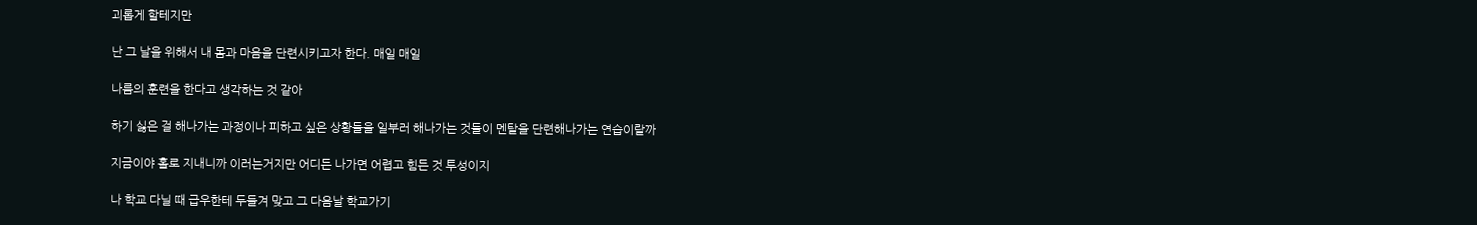괴롭게 할테지만

난 그 날을 위해서 내 몸과 마음을 단련시키고자 한다. 매일 매일

나름의 훈련을 한다고 생각하는 것 같아

하기 싫은 걸 해나가는 과정이나 피하고 싶은 상황들을 일부러 해나가는 것들이 멘탈을 단련해나가는 연습이랄까

지금이야 홀로 지내니까 이러는거지만 어디든 나가면 어렵고 힘든 것 투성이지

나 학교 다닐 때 급우한테 두들겨 맞고 그 다음날 학교가기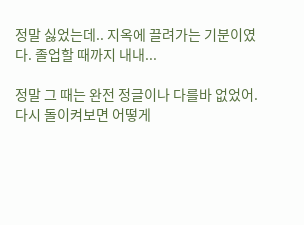정말 싫었는데.. 지옥에 끌려가는 기분이였다. 졸업할 때까지 내내...

정말 그 때는 완전 정글이나 다를바 없었어. 다시 돌이켜보면 어떻게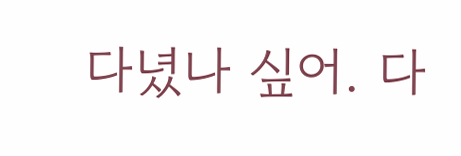다녔나 싶어. 다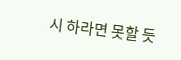시 하라면 못할 듯